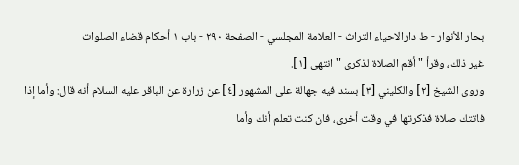بحار الأنوار - ط دارالاحیاء التراث - العلامة المجلسي - الصفحة ٢٩٠ - باب ١ أحكام قضاء الصلوات
غير ذلك، وقرأ " أقم الصلاة لذكرى " انتهى [١].
وروى الشيخ [٢] والكليني [٣] بسند فيه جهالة على المشهور [٤] عن زرارة عن الباقر عليه السلام أنه قال: وأما إذا فاتتك صلاة فذكرتها في وقت أخرى، فان كنت تعلم أنك وأما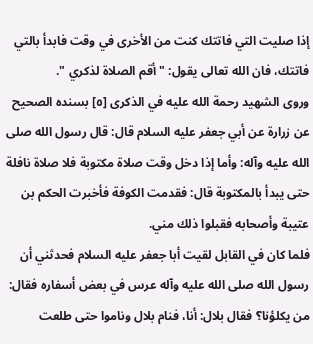إذا صليت التي فاتتك كنت من الأخرى في وقت فابدأ بالتي فاتتك، فان الله تعالى يقول: " أقم الصلاة لذكري ".
وروى الشهيد رحمة الله عليه في الذكرى [٥] بسنده الصحيح عن زرارة عن أبي جعفر عليه السلام قال: قال رسول الله صلى الله عليه وآله: وأما إذا دخل وقت صلاة مكتوبة فلا صلاة نافلة حتى يبدأ بالمكتوبة قال: فقدمت الكوفة فأخبرت الحكم بن عتيبة وأصحابه فقبلوا ذلك مني.
فلما كان في القابل لقيت أبا جعفر عليه السلام فحدثني أن رسول الله صلى الله عليه وآله عرس في بعض أسفاره فقال: من يكلؤنا؟ فقال بلال: أنا، فنام بلال وناموا حتى طلعت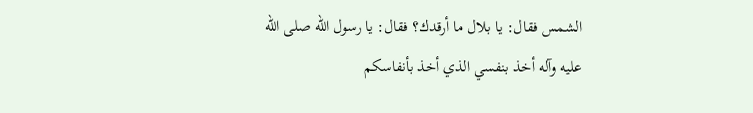الشمس فقال: يا بلال ما أرقدك؟ فقال: يا رسول الله صلى الله عليه وآله أخذ بنفسي الذي أخذ بأنفاسكم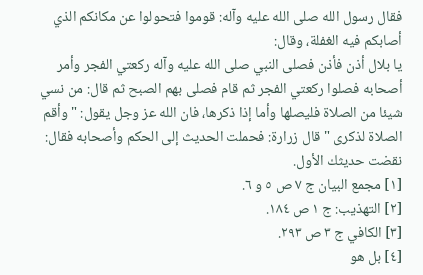فقال رسول الله صلى الله عليه وآله: قوموا فتحولوا عن مكانكم الذي أصابكم فيه الغفلة، وقال:
يا بلال أذن فأذن فصلى النبي صلى الله عليه وآله ركعتي الفجر وأمر أصحابه فصلوا ركعتي الفجر ثم قام فصلى بهم الصبح ثم قال: من نسي شيئا من الصلاة فليصلها وأما إذا ذكرها، فان الله عز وجل يقول: " وأقم الصلاة لذكرى " قال زرارة: فحملت الحديث إلى الحكم وأصحابه فقال: نقضت حديثك الأول.
[١] مجمع البيان ج ٧ ص ٥ و ٦.
[٢] التهذيب: ج ١ ص ١٨٤.
[٣] الكافي ج ٣ ص ٢٩٣.
[٤] بل هو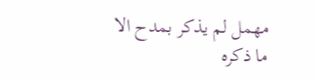مهمل لم يذكر بمدح الا ما ذكره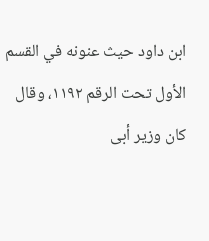ابن داود حيث عنونه في القسم الأول تحت الرقم ١١٩٢، وقال كان وزير أبى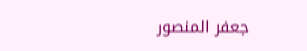جعفر المنصور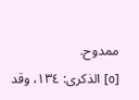ممدوح.
[٥] الذكرى: ١٣٤، وقد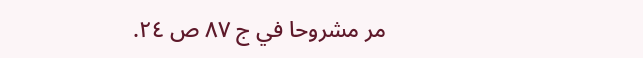مر مشروحا في ج ٨٧ ص ٢٤.